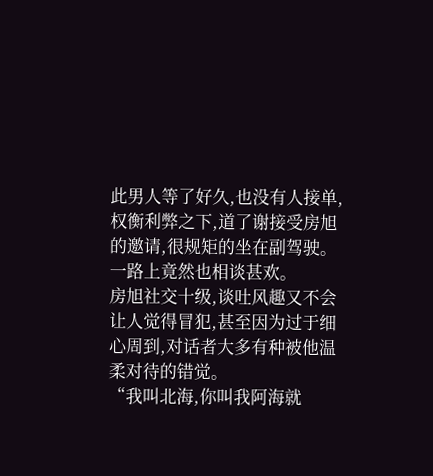此男人等了好久,也没有人接单,权衡利弊之下,道了谢接受房旭的邀请,很规矩的坐在副驾驶。
一路上竟然也相谈甚欢。
房旭社交十级,谈吐风趣又不会让人觉得冒犯,甚至因为过于细心周到,对话者大多有种被他温柔对待的错觉。
“我叫北海,你叫我阿海就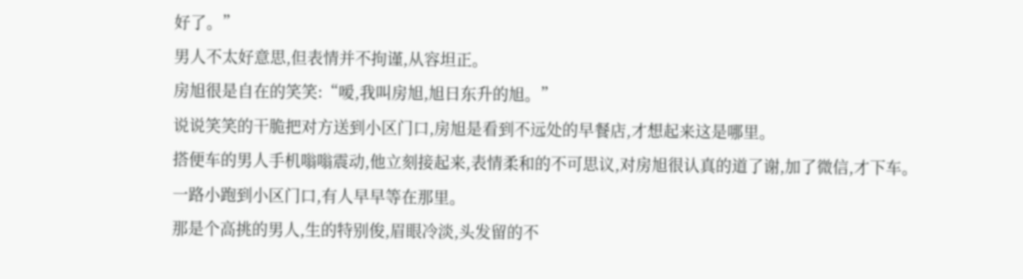好了。”
男人不太好意思,但表情并不拘谨,从容坦正。
房旭很是自在的笑笑:“嗳,我叫房旭,旭日东升的旭。”
说说笑笑的干脆把对方送到小区门口,房旭是看到不远处的早餐店,才想起来这是哪里。
搭便车的男人手机嗡嗡震动,他立刻接起来,表情柔和的不可思议,对房旭很认真的道了谢,加了微信,才下车。
一路小跑到小区门口,有人早早等在那里。
那是个高挑的男人,生的特别俊,眉眼冷淡,头发留的不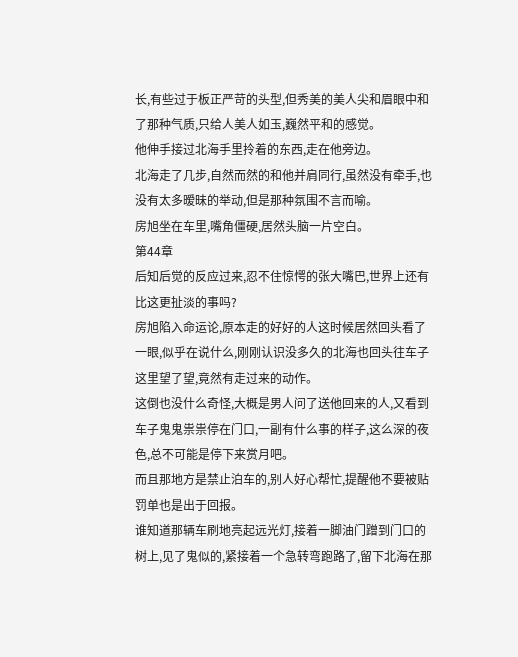长,有些过于板正严苛的头型,但秀美的美人尖和眉眼中和了那种气质,只给人美人如玉,巍然平和的感觉。
他伸手接过北海手里拎着的东西,走在他旁边。
北海走了几步,自然而然的和他并肩同行,虽然没有牵手,也没有太多暧昧的举动,但是那种氛围不言而喻。
房旭坐在车里,嘴角僵硬,居然头脑一片空白。
第44章
后知后觉的反应过来,忍不住惊愕的张大嘴巴,世界上还有比这更扯淡的事吗?
房旭陷入命运论,原本走的好好的人这时候居然回头看了一眼,似乎在说什么,刚刚认识没多久的北海也回头往车子这里望了望,竟然有走过来的动作。
这倒也没什么奇怪,大概是男人问了送他回来的人,又看到车子鬼鬼祟祟停在门口,一副有什么事的样子,这么深的夜色,总不可能是停下来赏月吧。
而且那地方是禁止泊车的,别人好心帮忙,提醒他不要被贴罚单也是出于回报。
谁知道那辆车刷地亮起远光灯,接着一脚油门蹭到门口的树上,见了鬼似的,紧接着一个急转弯跑路了,留下北海在那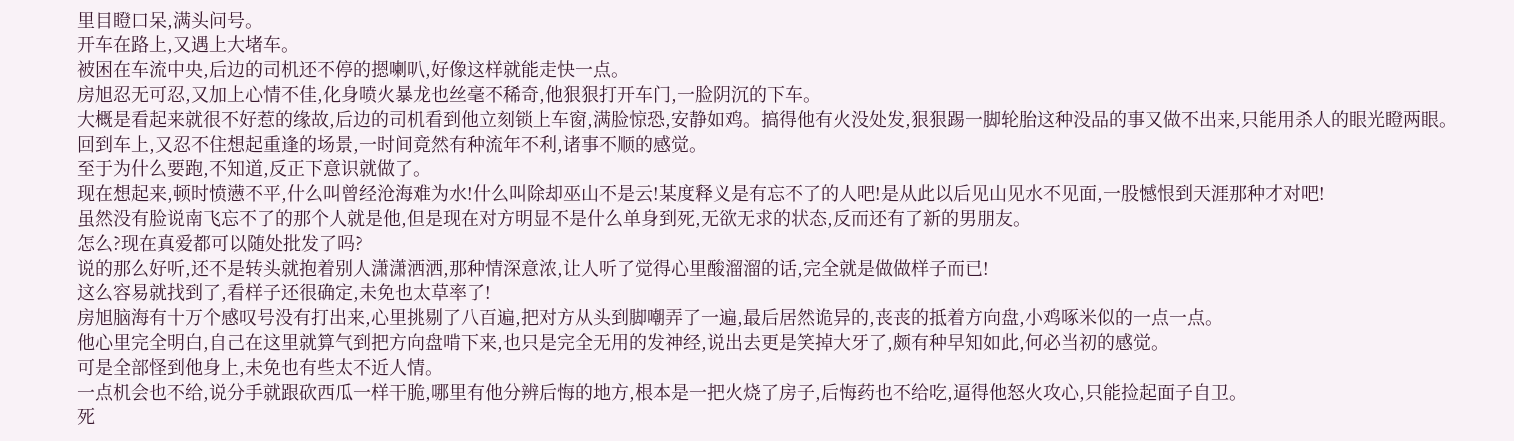里目瞪口呆,满头问号。
开车在路上,又遇上大堵车。
被困在车流中央,后边的司机还不停的摁喇叭,好像这样就能走快一点。
房旭忍无可忍,又加上心情不佳,化身喷火暴龙也丝毫不稀奇,他狠狠打开车门,一脸阴沉的下车。
大概是看起来就很不好惹的缘故,后边的司机看到他立刻锁上车窗,满脸惊恐,安静如鸡。搞得他有火没处发,狠狠踢一脚轮胎这种没品的事又做不出来,只能用杀人的眼光瞪两眼。
回到车上,又忍不住想起重逢的场景,一时间竟然有种流年不利,诸事不顺的感觉。
至于为什么要跑,不知道,反正下意识就做了。
现在想起来,顿时愤懑不平,什么叫曾经沧海难为水!什么叫除却巫山不是云!某度释义是有忘不了的人吧!是从此以后见山见水不见面,一股憾恨到天涯那种才对吧!
虽然没有脸说南飞忘不了的那个人就是他,但是现在对方明显不是什么单身到死,无欲无求的状态,反而还有了新的男朋友。
怎么?现在真爱都可以随处批发了吗?
说的那么好听,还不是转头就抱着别人潇潇洒洒,那种情深意浓,让人听了觉得心里酸溜溜的话,完全就是做做样子而已!
这么容易就找到了,看样子还很确定,未免也太草率了!
房旭脑海有十万个感叹号没有打出来,心里挑剔了八百遍,把对方从头到脚嘲弄了一遍,最后居然诡异的,丧丧的抵着方向盘,小鸡啄米似的一点一点。
他心里完全明白,自己在这里就算气到把方向盘啃下来,也只是完全无用的发神经,说出去更是笑掉大牙了,颇有种早知如此,何必当初的感觉。
可是全部怪到他身上,未免也有些太不近人情。
一点机会也不给,说分手就跟砍西瓜一样干脆,哪里有他分辨后悔的地方,根本是一把火烧了房子,后悔药也不给吃,逼得他怒火攻心,只能捡起面子自卫。
死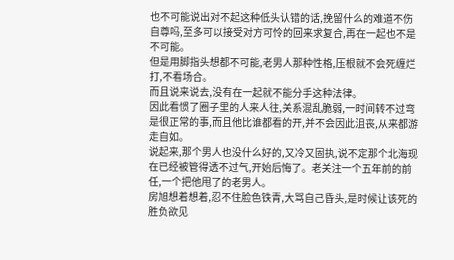也不可能说出对不起这种低头认错的话,挽留什么的难道不伤自尊吗,至多可以接受对方可怜的回来求复合,再在一起也不是不可能。
但是用脚指头想都不可能,老男人那种性格,压根就不会死缠烂打,不看场合。
而且说来说去,没有在一起就不能分手这种法律。
因此看惯了圈子里的人来人往,关系混乱脆弱,一时间转不过弯是很正常的事,而且他比谁都看的开,并不会因此沮丧,从来都游走自如。
说起来,那个男人也没什么好的,又冷又固执,说不定那个北海现在已经被管得透不过气,开始后悔了。老关注一个五年前的前任,一个把他甩了的老男人。
房旭想着想着,忍不住脸色铁青,大骂自己昏头,是时候让该死的胜负欲见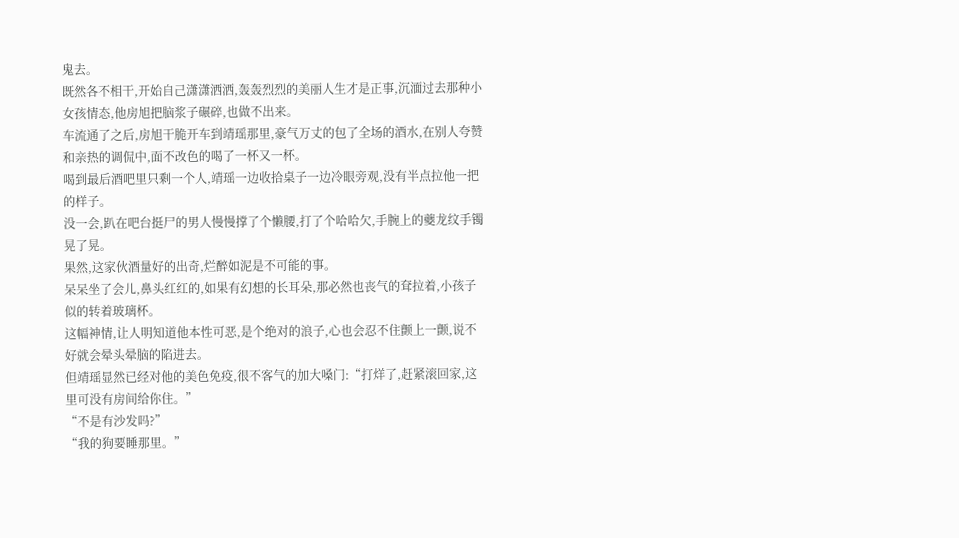鬼去。
既然各不相干,开始自己潇潇洒洒,轰轰烈烈的美丽人生才是正事,沉湎过去那种小女孩情态,他房旭把脑浆子碾碎,也做不出来。
车流通了之后,房旭干脆开车到靖瑶那里,豪气万丈的包了全场的酒水,在别人夸赞和亲热的调侃中,面不改色的喝了一杯又一杯。
喝到最后酒吧里只剩一个人,靖瑶一边收拾桌子一边冷眼旁观,没有半点拉他一把的样子。
没一会,趴在吧台挺尸的男人慢慢撑了个懒腰,打了个哈哈欠,手腕上的夔龙纹手镯晃了晃。
果然,这家伙酒量好的出奇,烂醉如泥是不可能的事。
呆呆坐了会儿,鼻头红红的,如果有幻想的长耳朵,那必然也丧气的耷拉着,小孩子似的转着玻璃杯。
这幅神情,让人明知道他本性可恶,是个绝对的浪子,心也会忍不住颤上一颤,说不好就会晕头晕脑的陷进去。
但靖瑶显然已经对他的美色免疫,很不客气的加大嗓门:“打烊了,赶紧滚回家,这里可没有房间给你住。”
“不是有沙发吗?”
“我的狗要睡那里。”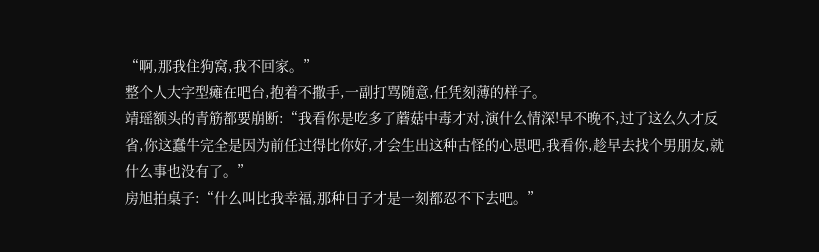“啊,那我住狗窝,我不回家。”
整个人大字型瘫在吧台,抱着不撒手,一副打骂随意,任凭刻薄的样子。
靖瑶额头的青筋都要崩断:“我看你是吃多了蘑菇中毒才对,演什么情深!早不晚不,过了这么久才反省,你这蠢牛完全是因为前任过得比你好,才会生出这种古怪的心思吧,我看你,趁早去找个男朋友,就什么事也没有了。”
房旭拍桌子:“什么叫比我幸福,那种日子才是一刻都忍不下去吧。”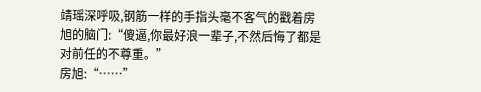靖瑶深呼吸,钢筋一样的手指头毫不客气的戳着房旭的脑门:“傻逼,你最好浪一辈子,不然后悔了都是对前任的不尊重。”
房旭:“……”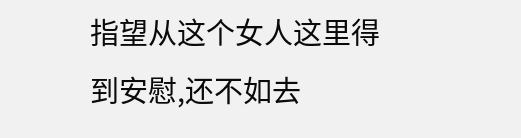指望从这个女人这里得到安慰,还不如去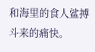和海里的食人鲨搏斗来的痛快。